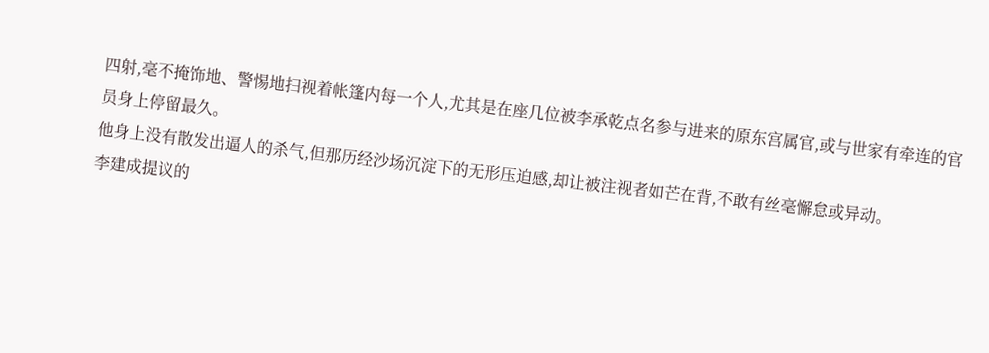四射,毫不掩饰地、警惕地扫视着帐篷内每一个人,尤其是在座几位被李承乾点名参与进来的原东宫属官,或与世家有牵连的官员身上停留最久。
他身上没有散发出逼人的杀气,但那历经沙场沉淀下的无形压迫感,却让被注视者如芒在背,不敢有丝毫懈怠或异动。
李建成提议的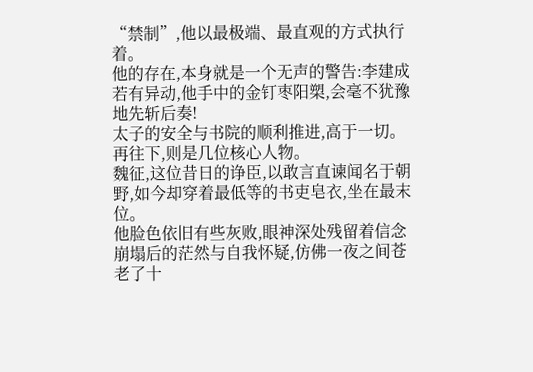“禁制”,他以最极端、最直观的方式执行着。
他的存在,本身就是一个无声的警告:李建成若有异动,他手中的金钉枣阳槊,会毫不犹豫地先斩后奏!
太子的安全与书院的顺利推进,高于一切。
再往下,则是几位核心人物。
魏征,这位昔日的诤臣,以敢言直谏闻名于朝野,如今却穿着最低等的书吏皂衣,坐在最末位。
他脸色依旧有些灰败,眼神深处残留着信念崩塌后的茫然与自我怀疑,仿佛一夜之间苍老了十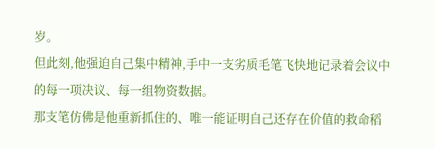岁。
但此刻,他强迫自己集中精神,手中一支劣质毛笔飞快地记录着会议中的每一项决议、每一组物资数据。
那支笔仿佛是他重新抓住的、唯一能证明自己还存在价值的救命稻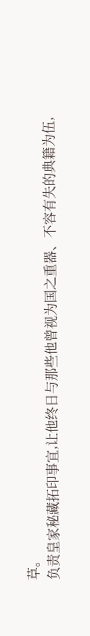草。
负责皇家秘藏拓印事宜,让他终日与那些他曾视为国之重器、不容有失的典籍为伍,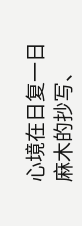心境在日复一日麻木的抄写、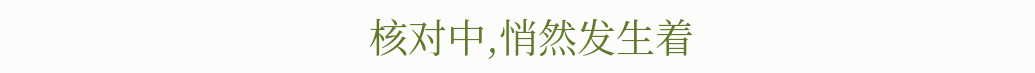核对中,悄然发生着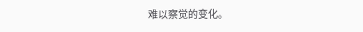难以察觉的变化。